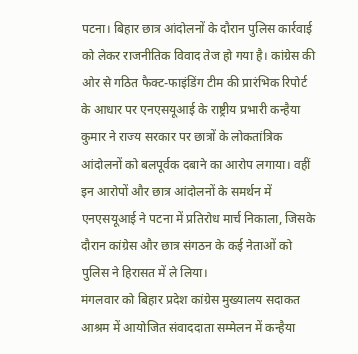पटना। बिहार छात्र आंदोलनों के दौरान पुलिस कार्रवाई को लेकर राजनीतिक विवाद तेज हो गया है। कांग्रेस की ओर से गठित फैक्ट-फाइंडिंग टीम की प्रारंभिक रिपोर्ट के आधार पर एनएसयूआई के राष्ट्रीय प्रभारी कन्हैया कुमार ने राज्य सरकार पर छात्रों के लोकतांत्रिक आंदोलनों को बलपूर्वक दबाने का आरोप लगाया। वहीं इन आरोपों और छात्र आंदोलनों के समर्थन में एनएसयूआई ने पटना में प्रतिरोध मार्च निकाला, जिसके दौरान कांग्रेस और छात्र संगठन के कई नेताओं को पुलिस ने हिरासत में ले लिया।
मंगलवार को बिहार प्रदेश कांग्रेस मुख्यालय सदाकत आश्रम में आयोजित संवाददाता सम्मेलन में कन्हैया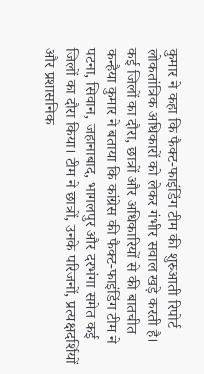कुमार ने कहा कि फैक्ट-फाइंडिंग टीम की शुरुआती रिपोर्ट लोकतांत्रिक अधिकारों को लेकर गंभीर सवाल खड़े करती है।
कई जिलों का दौरा, छात्रों और अधिकारियों से की बातचीत
कन्हैया कुमार ने बताया कि कांग्रेस की फैक्ट-फाइंडिंग टीम ने पटना, सिवान, जहानाबाद, भागलपुर और दरभंगा समेत कई जिलों का दौरा किया। टीम ने छात्रों, उनके परिजनों, प्रत्यक्षदर्शियों और प्रशासनिक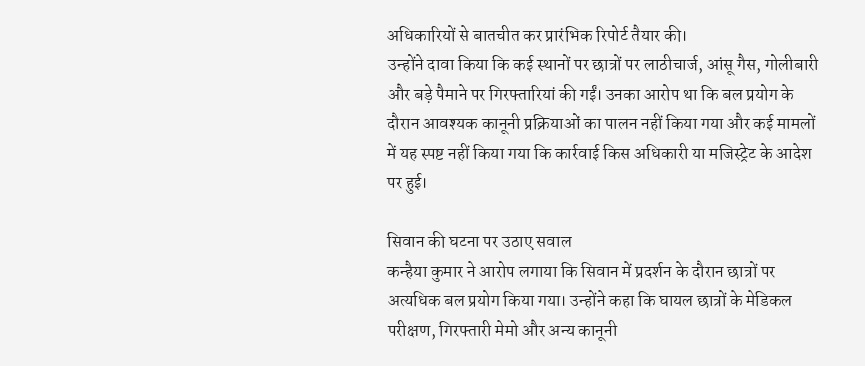अधिकारियों से बातचीत कर प्रारंभिक रिपोर्ट तैयार की।
उन्होंने दावा किया कि कई स्थानों पर छात्रों पर लाठीचार्ज, आंसू गैस, गोलीबारी और बड़े पैमाने पर गिरफ्तारियां की गईं। उनका आरोप था कि बल प्रयोग के दौरान आवश्यक कानूनी प्रक्रियाओं का पालन नहीं किया गया और कई मामलों में यह स्पष्ट नहीं किया गया कि कार्रवाई किस अधिकारी या मजिस्ट्रेट के आदेश पर हुई।

सिवान की घटना पर उठाए सवाल
कन्हैया कुमार ने आरोप लगाया कि सिवान में प्रदर्शन के दौरान छात्रों पर अत्यधिक बल प्रयोग किया गया। उन्होंने कहा कि घायल छात्रों के मेडिकल परीक्षण, गिरफ्तारी मेमो और अन्य कानूनी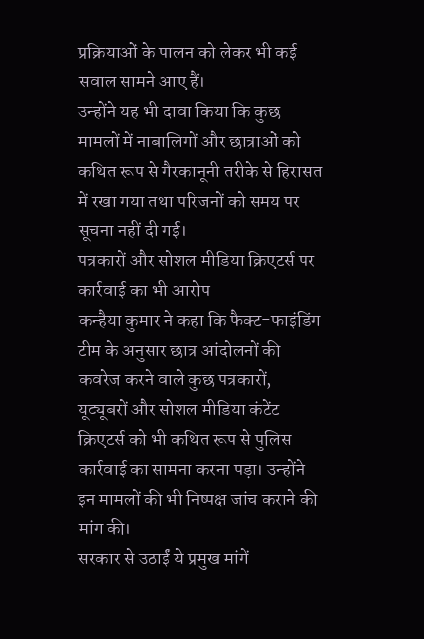प्रक्रियाओं के पालन को लेकर भी कई सवाल सामने आए हैं।
उन्होंने यह भी दावा किया कि कुछ मामलों में नाबालिगों और छात्राओं को कथित रूप से गैरकानूनी तरीके से हिरासत में रखा गया तथा परिजनों को समय पर सूचना नहीं दी गई।
पत्रकारों और सोशल मीडिया क्रिएटर्स पर कार्रवाई का भी आरोप
कन्हैया कुमार ने कहा कि फैक्ट-फाइंडिंग टीम के अनुसार छात्र आंदोलनों की कवरेज करने वाले कुछ पत्रकारों, यूट्यूबरों और सोशल मीडिया कंटेंट क्रिएटर्स को भी कथित रूप से पुलिस कार्रवाई का सामना करना पड़ा। उन्होंने इन मामलों की भी निष्पक्ष जांच कराने की मांग की।
सरकार से उठाईं ये प्रमुख मांगें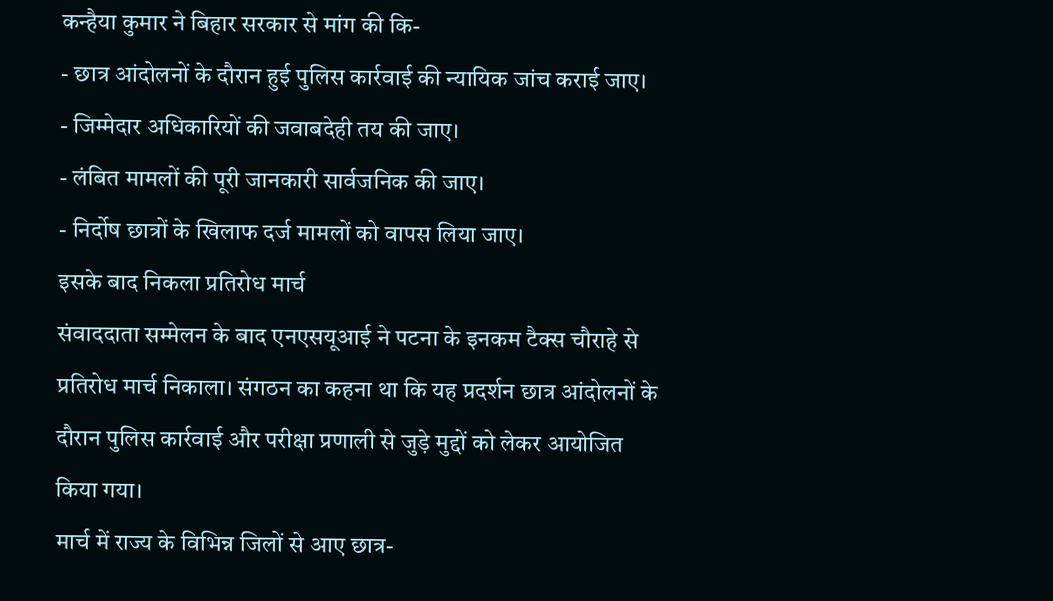कन्हैया कुमार ने बिहार सरकार से मांग की कि-
- छात्र आंदोलनों के दौरान हुई पुलिस कार्रवाई की न्यायिक जांच कराई जाए।
- जिम्मेदार अधिकारियों की जवाबदेही तय की जाए।
- लंबित मामलों की पूरी जानकारी सार्वजनिक की जाए।
- निर्दोष छात्रों के खिलाफ दर्ज मामलों को वापस लिया जाए।
इसके बाद निकला प्रतिरोध मार्च
संवाददाता सम्मेलन के बाद एनएसयूआई ने पटना के इनकम टैक्स चौराहे से प्रतिरोध मार्च निकाला। संगठन का कहना था कि यह प्रदर्शन छात्र आंदोलनों के दौरान पुलिस कार्रवाई और परीक्षा प्रणाली से जुड़े मुद्दों को लेकर आयोजित किया गया।
मार्च में राज्य के विभिन्न जिलों से आए छात्र-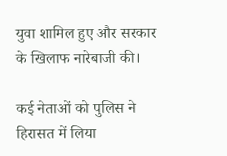युवा शामिल हुए और सरकार के खिलाफ नारेबाजी की।

कई नेताओं को पुलिस ने हिरासत में लिया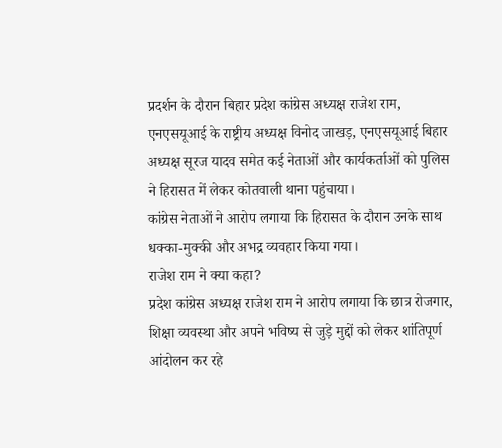प्रदर्शन के दौरान बिहार प्रदेश कांग्रेस अध्यक्ष राजेश राम, एनएसयूआई के राष्ट्रीय अध्यक्ष विनोद जाखड़, एनएसयूआई बिहार अध्यक्ष सूरज यादव समेत कई नेताओं और कार्यकर्ताओं को पुलिस ने हिरासत में लेकर कोतवाली थाना पहुंचाया।
कांग्रेस नेताओं ने आरोप लगाया कि हिरासत के दौरान उनके साथ धक्का-मुक्की और अभद्र व्यवहार किया गया।
राजेश राम ने क्या कहा?
प्रदेश कांग्रेस अध्यक्ष राजेश राम ने आरोप लगाया कि छात्र रोजगार, शिक्षा व्यवस्था और अपने भविष्य से जुड़े मुद्दों को लेकर शांतिपूर्ण आंदोलन कर रहे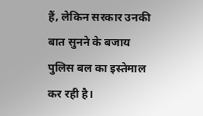हैं, लेकिन सरकार उनकी बात सुनने के बजाय पुलिस बल का इस्तेमाल कर रही है।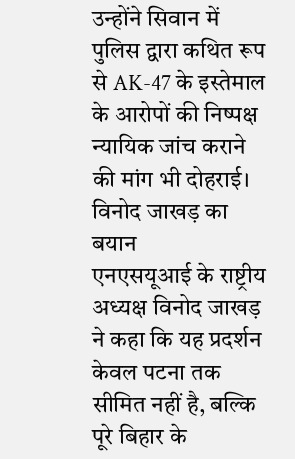उन्होंने सिवान में पुलिस द्वारा कथित रूप से AK-47 के इस्तेमाल के आरोपों की निष्पक्ष न्यायिक जांच कराने की मांग भी दोहराई।
विनोद जाखड़ का बयान
एनएसयूआई के राष्ट्रीय अध्यक्ष विनोद जाखड़ ने कहा कि यह प्रदर्शन केवल पटना तक सीमित नहीं है, बल्कि पूरे बिहार के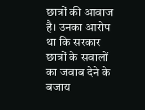छात्रों की आवाज है। उनका आरोप था कि सरकार छात्रों के सवालों का जवाब देने के बजाय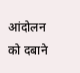आंदोलन को दबाने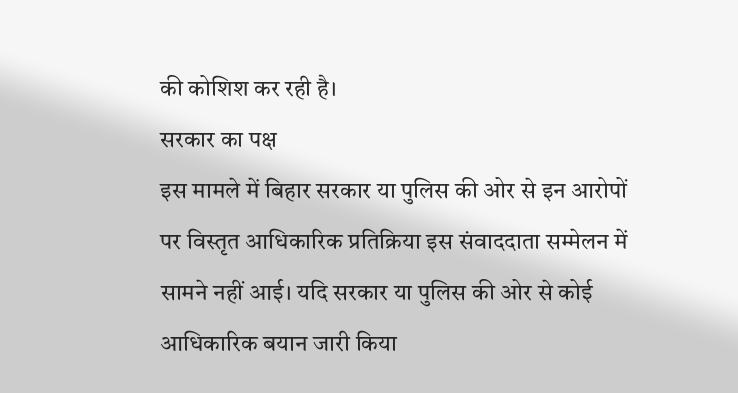की कोशिश कर रही है।
सरकार का पक्ष
इस मामले में बिहार सरकार या पुलिस की ओर से इन आरोपों पर विस्तृत आधिकारिक प्रतिक्रिया इस संवाददाता सम्मेलन में सामने नहीं आई। यदि सरकार या पुलिस की ओर से कोई आधिकारिक बयान जारी किया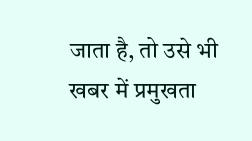जाता है, तो उसे भी खबर में प्रमुखता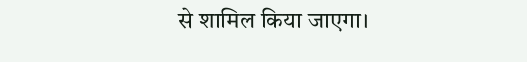से शामिल किया जाएगा।